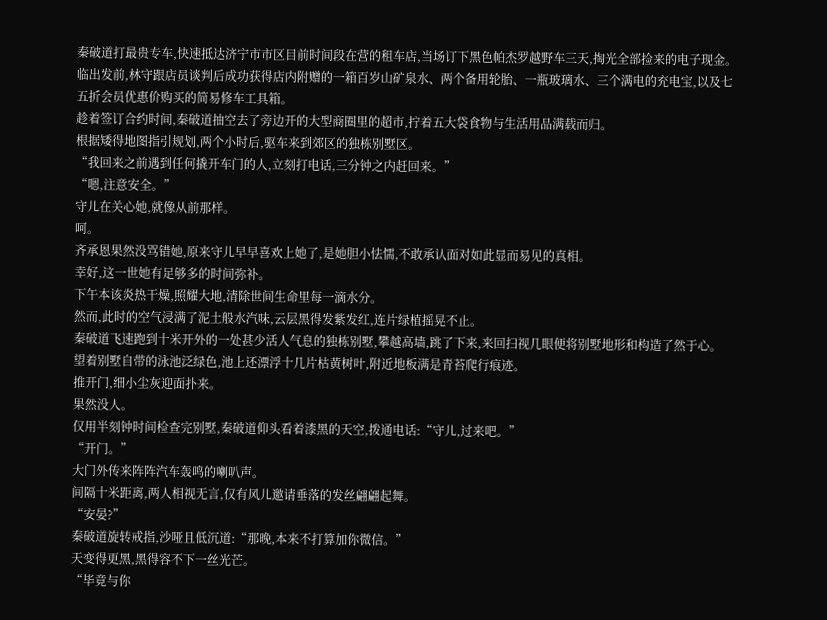秦破道打最贵专车,快速抵达济宁市市区目前时间段在营的租车店,当场订下黑色帕杰罗越野车三天,掏光全部捡来的电子现金。
临出发前,林守跟店员谈判后成功获得店内附赠的一箱百岁山矿泉水、两个备用轮胎、一瓶玻璃水、三个满电的充电宝,以及七五折会员优惠价购买的简易修车工具箱。
趁着签订合约时间,秦破道抽空去了旁边开的大型商圈里的超市,拧着五大袋食物与生活用品满载而归。
根据矮得地图指引规划,两个小时后,驱车来到郊区的独栋别墅区。
“我回来之前遇到任何撬开车门的人,立刻打电话,三分钟之内赶回来。”
“嗯,注意安全。”
守儿在关心她,就像从前那样。
呵。
齐承恩果然没骂错她,原来守儿早早喜欢上她了,是她胆小怯懦,不敢承认面对如此显而易见的真相。
幸好,这一世她有足够多的时间弥补。
下午本该炎热干燥,照耀大地,清除世间生命里每一滴水分。
然而,此时的空气浸满了泥土般水汽味,云层黑得发紫发红,连片绿植摇晃不止。
秦破道飞速跑到十米开外的一处甚少活人气息的独栋别墅,攀越高墙,跳了下来,来回扫视几眼便将别墅地形和构造了然于心。
望着别墅自带的泳池泛绿色,池上还漂浮十几片枯黄树叶,附近地板满是青苔爬行痕迹。
推开门,细小尘灰迎面扑来。
果然没人。
仅用半刻钟时间检查完别墅,秦破道仰头看着漆黑的天空,拨通电话:“守儿,过来吧。”
“开门。”
大门外传来阵阵汽车轰鸣的喇叭声。
间隔十米距离,两人相视无言,仅有风儿邀请垂落的发丝翩翩起舞。
“安晏?”
秦破道旋转戒指,沙哑且低沉道:“那晚,本来不打算加你微信。”
天变得更黑,黑得容不下一丝光芒。
“毕竟与你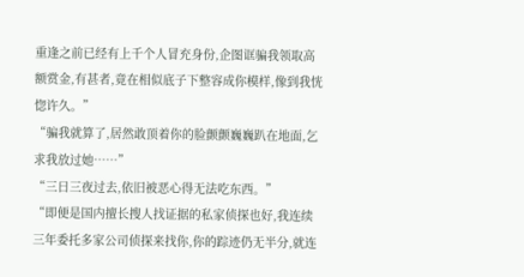重逢之前已经有上千个人冒充身份,企图诓骗我领取高额赏金,有甚者,竟在相似底子下整容成你模样,像到我恍惚许久。”
“骗我就算了,居然敢顶着你的脸颤颤巍巍趴在地面,乞求我放过她……”
“三日三夜过去,依旧被恶心得无法吃东西。”
“即便是国内擅长搜人找证据的私家侦探也好,我连续三年委托多家公司侦探来找你,你的踪迹仍无半分,就连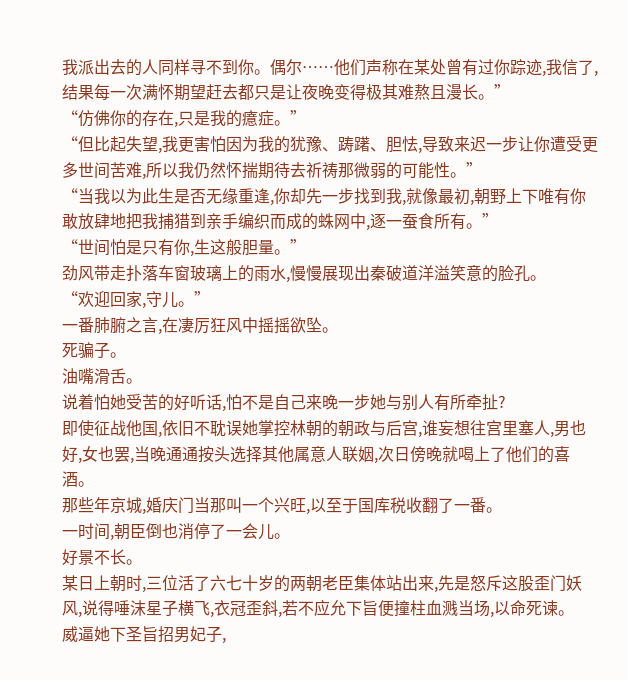我派出去的人同样寻不到你。偶尔……他们声称在某处曾有过你踪迹,我信了,结果每一次满怀期望赶去都只是让夜晚变得极其难熬且漫长。”
“仿佛你的存在,只是我的癔症。”
“但比起失望,我更害怕因为我的犹豫、踌躇、胆怯,导致来迟一步让你遭受更多世间苦难,所以我仍然怀揣期待去祈祷那微弱的可能性。”
“当我以为此生是否无缘重逢,你却先一步找到我,就像最初,朝野上下唯有你敢放肆地把我捕猎到亲手编织而成的蛛网中,逐一蚕食所有。”
“世间怕是只有你,生这般胆量。”
劲风带走扑落车窗玻璃上的雨水,慢慢展现出秦破道洋溢笑意的脸孔。
“欢迎回家,守儿。”
一番肺腑之言,在凄厉狂风中摇摇欲坠。
死骗子。
油嘴滑舌。
说着怕她受苦的好听话,怕不是自己来晚一步她与别人有所牵扯?
即使征战他国,依旧不耽误她掌控林朝的朝政与后宫,谁妄想往宫里塞人,男也好,女也罢,当晚通通按头选择其他属意人联姻,次日傍晚就喝上了他们的喜酒。
那些年京城,婚庆门当那叫一个兴旺,以至于国库税收翻了一番。
一时间,朝臣倒也消停了一会儿。
好景不长。
某日上朝时,三位活了六七十岁的两朝老臣集体站出来,先是怒斥这股歪门妖风,说得唾沫星子横飞,衣冠歪斜,若不应允下旨便撞柱血溅当场,以命死谏。
威逼她下圣旨招男妃子,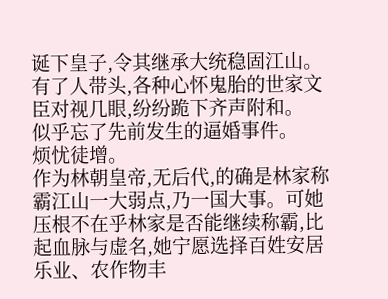诞下皇子,令其继承大统稳固江山。
有了人带头,各种心怀鬼胎的世家文臣对视几眼,纷纷跪下齐声附和。
似乎忘了先前发生的逼婚事件。
烦忧徒增。
作为林朝皇帝,无后代,的确是林家称霸江山一大弱点,乃一国大事。可她压根不在乎林家是否能继续称霸,比起血脉与虚名,她宁愿选择百姓安居乐业、农作物丰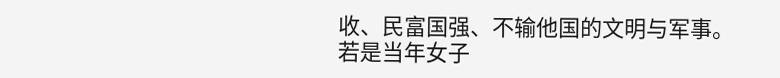收、民富国强、不输他国的文明与军事。
若是当年女子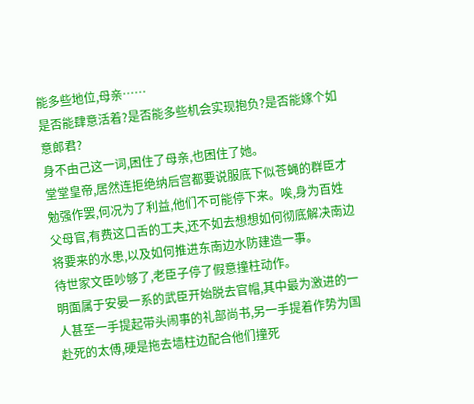能多些地位,母亲……
是否能肆意活着?是否能多些机会实现抱负?是否能嫁个如意郎君?
身不由己这一词,困住了母亲,也困住了她。
堂堂皇帝,居然连拒绝纳后宫都要说服底下似苍蝇的群臣才勉强作罢,何况为了利益,他们不可能停下来。唉,身为百姓父母官,有费这口舌的工夫,还不如去想想如何彻底解决南边将要来的水患,以及如何推进东南边水防建造一事。
待世家文臣吵够了,老臣子停了假意撞柱动作。
明面属于安晏一系的武臣开始脱去官帽,其中最为激进的一人甚至一手提起带头闹事的礼部尚书,另一手提着作势为国赴死的太傅,硬是拖去墙柱边配合他们撞死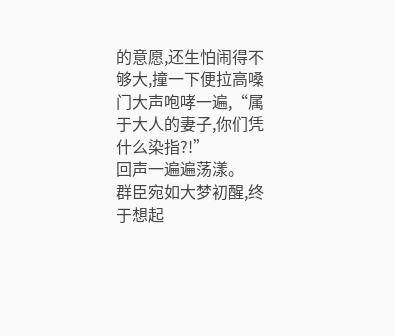的意愿,还生怕闹得不够大,撞一下便拉高嗓门大声咆哮一遍,“属于大人的妻子,你们凭什么染指?!”
回声一遍遍荡漾。
群臣宛如大梦初醒,终于想起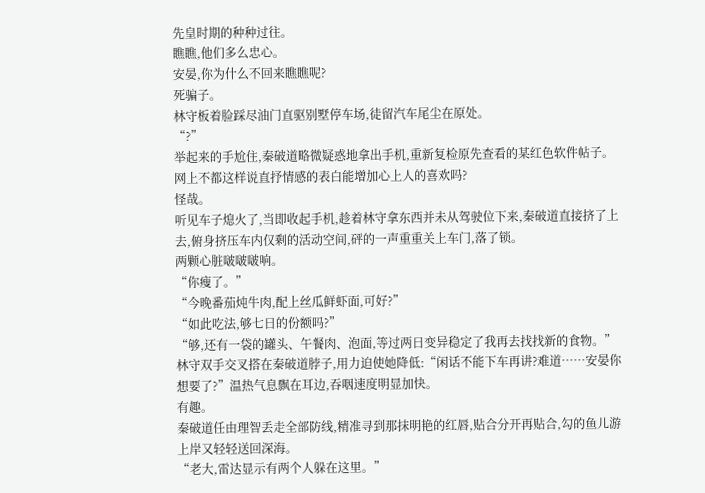先皇时期的种种过往。
瞧瞧,他们多么忠心。
安晏,你为什么不回来瞧瞧呢?
死骗子。
林守板着脸踩尽油门直驱别墅停车场,徒留汽车尾尘在原处。
“?”
举起来的手尬住,秦破道略微疑惑地拿出手机,重新复检原先查看的某红色软件帖子。
网上不都这样说直抒情感的表白能增加心上人的喜欢吗?
怪哉。
听见车子熄火了,当即收起手机,趁着林守拿东西并未从驾驶位下来,秦破道直接挤了上去,俯身挤压车内仅剩的活动空间,砰的一声重重关上车门,落了锁。
两颗心脏啵啵啵响。
“你瘦了。”
“今晚番茄炖牛肉,配上丝瓜鲜虾面,可好?”
“如此吃法,够七日的份额吗?”
“够,还有一袋的罐头、午餐肉、泡面,等过两日变异稳定了我再去找找新的食物。”
林守双手交叉搭在秦破道脖子,用力迫使她降低:“闲话不能下车再讲?难道……安晏你想要了?”温热气息飘在耳边,吞咽速度明显加快。
有趣。
秦破道任由理智丢走全部防线,精准寻到那抹明艳的红唇,贴合分开再贴合,勾的鱼儿游上岸又轻轻送回深海。
“老大,雷达显示有两个人躲在这里。”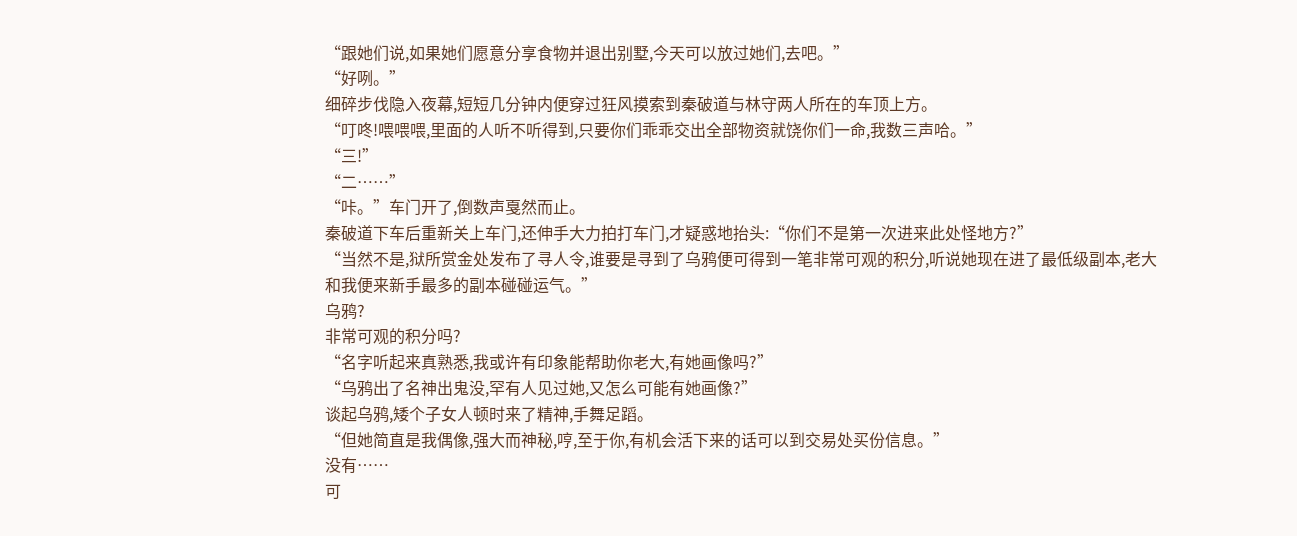“跟她们说,如果她们愿意分享食物并退出别墅,今天可以放过她们,去吧。”
“好咧。”
细碎步伐隐入夜幕,短短几分钟内便穿过狂风摸索到秦破道与林守两人所在的车顶上方。
“叮咚!喂喂喂,里面的人听不听得到,只要你们乖乖交出全部物资就饶你们一命,我数三声哈。”
“三!”
“二……”
“咔。”车门开了,倒数声戛然而止。
秦破道下车后重新关上车门,还伸手大力拍打车门,才疑惑地抬头:“你们不是第一次进来此处怪地方?”
“当然不是,狱所赏金处发布了寻人令,谁要是寻到了乌鸦便可得到一笔非常可观的积分,听说她现在进了最低级副本,老大和我便来新手最多的副本碰碰运气。”
乌鸦?
非常可观的积分吗?
“名字听起来真熟悉,我或许有印象能帮助你老大,有她画像吗?”
“乌鸦出了名神出鬼没,罕有人见过她,又怎么可能有她画像?”
谈起乌鸦,矮个子女人顿时来了精神,手舞足蹈。
“但她简直是我偶像,强大而神秘,哼,至于你,有机会活下来的话可以到交易处买份信息。”
没有……
可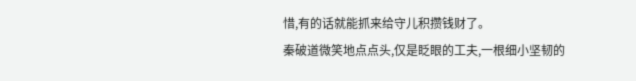惜,有的话就能抓来给守儿积攒钱财了。
秦破道微笑地点点头,仅是眨眼的工夫,一根细小坚韧的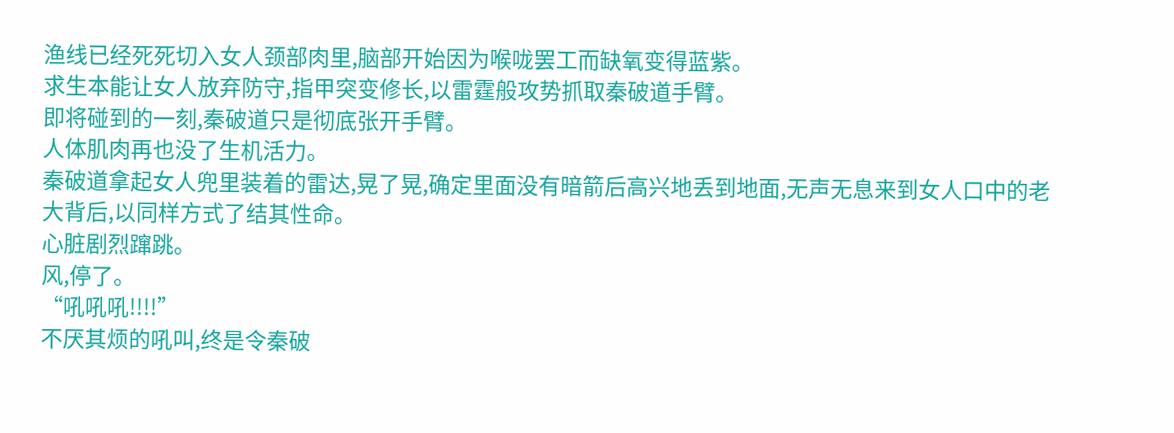渔线已经死死切入女人颈部肉里,脑部开始因为喉咙罢工而缺氧变得蓝紫。
求生本能让女人放弃防守,指甲突变修长,以雷霆般攻势抓取秦破道手臂。
即将碰到的一刻,秦破道只是彻底张开手臂。
人体肌肉再也没了生机活力。
秦破道拿起女人兜里装着的雷达,晃了晃,确定里面没有暗箭后高兴地丢到地面,无声无息来到女人口中的老大背后,以同样方式了结其性命。
心脏剧烈蹿跳。
风,停了。
“吼吼吼!!!!”
不厌其烦的吼叫,终是令秦破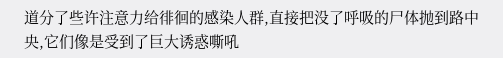道分了些许注意力给徘徊的感染人群,直接把没了呼吸的尸体抛到路中央,它们像是受到了巨大诱惑嘶吼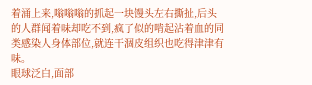着涌上来,嗡嗡嗡的抓起一块馒头左右撕扯,后头的人群闻着味却吃不到,疯了似的啃起沾着血的同类感染人身体部位,就连干涸皮组织也吃得津津有味。
眼球泛白,面部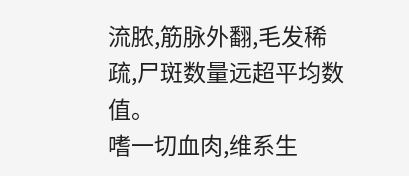流脓,筋脉外翻,毛发稀疏,尸斑数量远超平均数值。
嗜一切血肉,维系生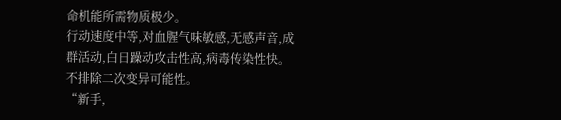命机能所需物质极少。
行动速度中等,对血腥气味敏感,无感声音,成群活动,白日躁动攻击性高,病毒传染性快。
不排除二次变异可能性。
“新手,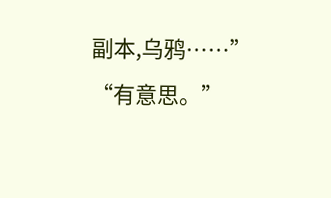副本,乌鸦……”
“有意思。”